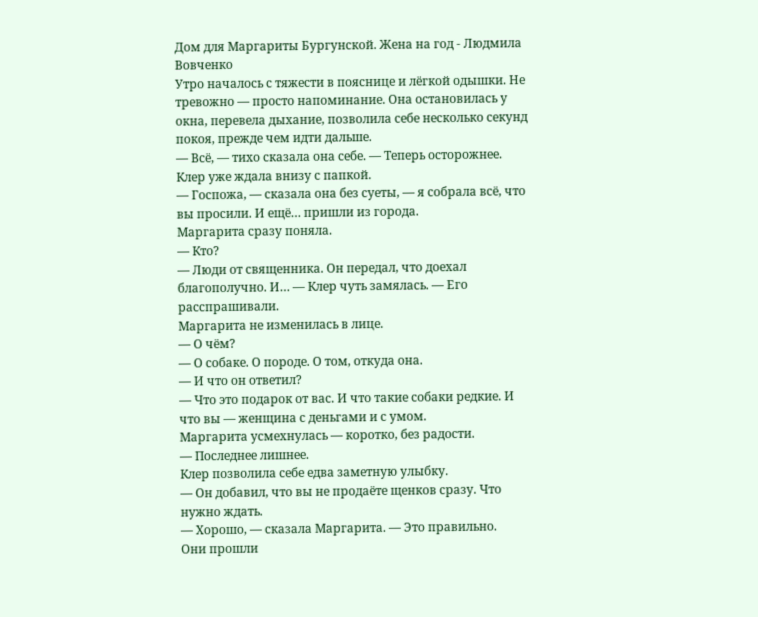Дом для Маргариты Бургунской. Жена на год - Людмила Вовченко
Утро началось с тяжести в пояснице и лёгкой одышки. Не тревожно — просто напоминание. Она остановилась у окна, перевела дыхание, позволила себе несколько секунд покоя, прежде чем идти дальше.
— Всё, — тихо сказала она себе. — Теперь осторожнее.
Клер уже ждала внизу с папкой.
— Госпожа, — сказала она без суеты, — я собрала всё, что вы просили. И ещё… пришли из города.
Маргарита сразу поняла.
— Кто?
— Люди от священника. Он передал, что доехал благополучно. И… — Клер чуть замялась. — Его расспрашивали.
Маргарита не изменилась в лице.
— О чём?
— О собаке. О породе. О том, откуда она.
— И что он ответил?
— Что это подарок от вас. И что такие собаки редкие. И что вы — женщина с деньгами и с умом.
Маргарита усмехнулась — коротко, без радости.
— Последнее лишнее.
Клер позволила себе едва заметную улыбку.
— Он добавил, что вы не продаёте щенков сразу. Что нужно ждать.
— Хорошо, — сказала Маргарита. — Это правильно.
Они прошли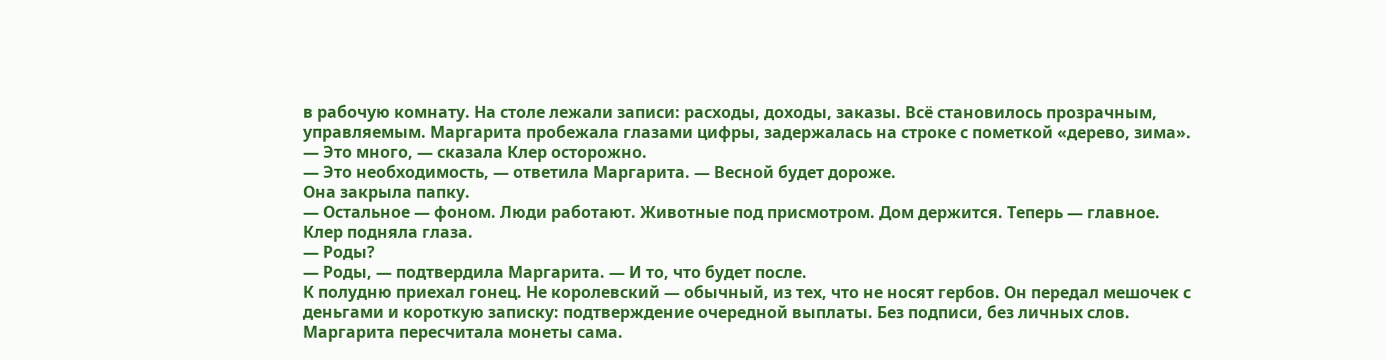в рабочую комнату. На столе лежали записи: расходы, доходы, заказы. Всё становилось прозрачным, управляемым. Маргарита пробежала глазами цифры, задержалась на строке с пометкой «дерево, зима».
— Это много, — сказала Клер осторожно.
— Это необходимость, — ответила Маргарита. — Весной будет дороже.
Она закрыла папку.
— Остальное — фоном. Люди работают. Животные под присмотром. Дом держится. Теперь — главное.
Клер подняла глаза.
— Роды?
— Роды, — подтвердила Маргарита. — И то, что будет после.
К полудню приехал гонец. Не королевский — обычный, из тех, что не носят гербов. Он передал мешочек с деньгами и короткую записку: подтверждение очередной выплаты. Без подписи, без личных слов.
Маргарита пересчитала монеты сама.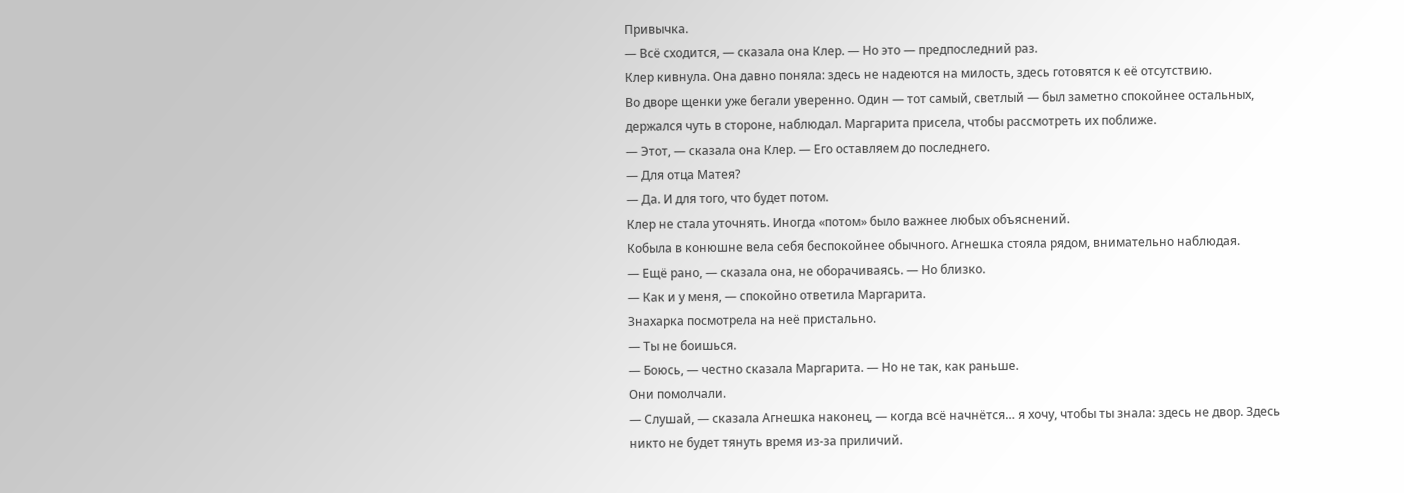Привычка.
— Всё сходится, — сказала она Клер. — Но это — предпоследний раз.
Клер кивнула. Она давно поняла: здесь не надеются на милость, здесь готовятся к её отсутствию.
Во дворе щенки уже бегали уверенно. Один — тот самый, светлый — был заметно спокойнее остальных, держался чуть в стороне, наблюдал. Маргарита присела, чтобы рассмотреть их поближе.
— Этот, — сказала она Клер. — Его оставляем до последнего.
— Для отца Матея?
— Да. И для того, что будет потом.
Клер не стала уточнять. Иногда «потом» было важнее любых объяснений.
Кобыла в конюшне вела себя беспокойнее обычного. Агнешка стояла рядом, внимательно наблюдая.
— Ещё рано, — сказала она, не оборачиваясь. — Но близко.
— Как и у меня, — спокойно ответила Маргарита.
Знахарка посмотрела на неё пристально.
— Ты не боишься.
— Боюсь, — честно сказала Маргарита. — Но не так, как раньше.
Они помолчали.
— Слушай, — сказала Агнешка наконец, — когда всё начнётся… я хочу, чтобы ты знала: здесь не двор. Здесь никто не будет тянуть время из-за приличий.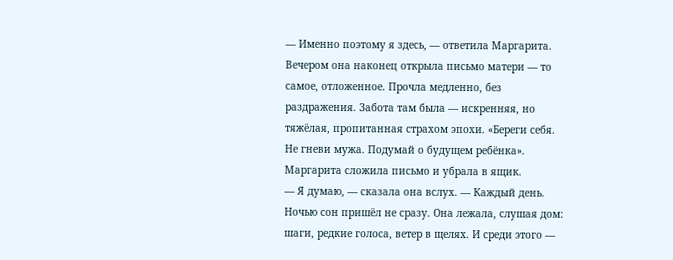— Именно поэтому я здесь, — ответила Маргарита.
Вечером она наконец открыла письмо матери — то самое, отложенное. Прочла медленно, без раздражения. Забота там была — искренняя, но тяжёлая, пропитанная страхом эпохи. «Береги себя. Не гневи мужа. Подумай о будущем ребёнка».
Маргарита сложила письмо и убрала в ящик.
— Я думаю, — сказала она вслух. — Каждый день.
Ночью сон пришёл не сразу. Она лежала, слушая дом: шаги, редкие голоса, ветер в щелях. И среди этого —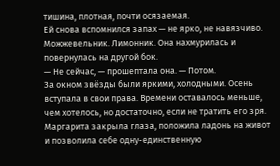тишина, плотная, почти осязаемая.
Ей снова вспомнился запах — не ярко, не навязчиво. Можжевельник. Лимонник. Она нахмурилась и повернулась на другой бок.
— Не сейчас, — прошептала она. — Потом.
За окном звёзды были яркими, холодными. Осень вступала в свои права. Времени оставалось меньше, чем хотелось, но достаточно, если не тратить его зря.
Маргарита закрыла глаза, положила ладонь на живот и позволила себе одну-единственную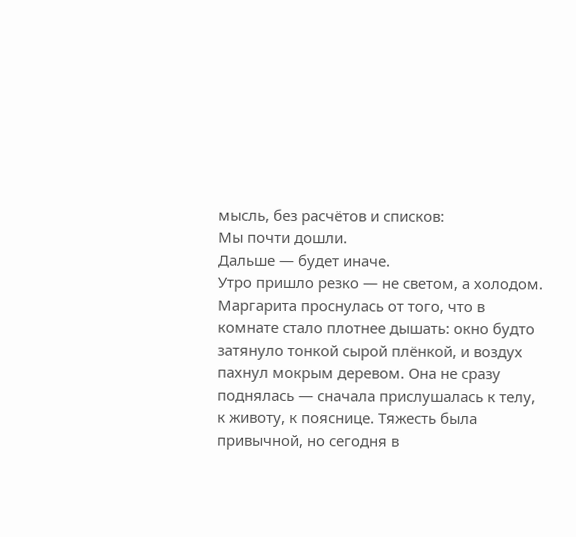мысль, без расчётов и списков:
Мы почти дошли.
Дальше — будет иначе.
Утро пришло резко — не светом, а холодом.
Маргарита проснулась от того, что в комнате стало плотнее дышать: окно будто затянуло тонкой сырой плёнкой, и воздух пахнул мокрым деревом. Она не сразу поднялась — сначала прислушалась к телу, к животу, к пояснице. Тяжесть была привычной, но сегодня в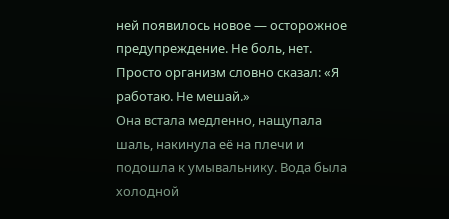ней появилось новое — осторожное предупреждение. Не боль, нет. Просто организм словно сказал: «Я работаю. Не мешай.»
Она встала медленно, нащупала шаль, накинула её на плечи и подошла к умывальнику. Вода была холодной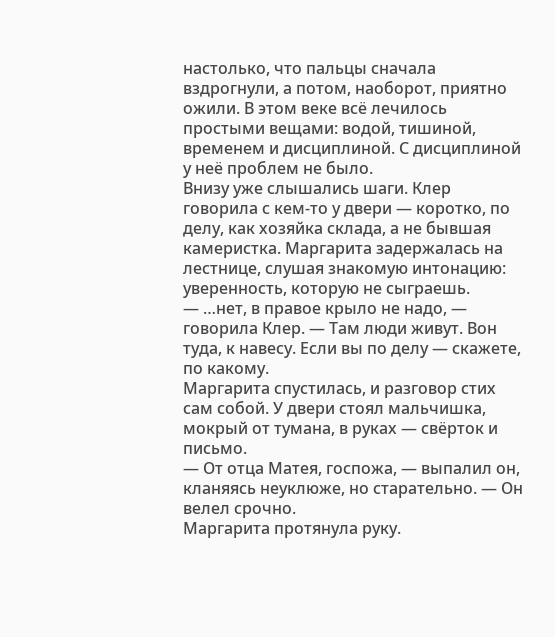настолько, что пальцы сначала вздрогнули, а потом, наоборот, приятно ожили. В этом веке всё лечилось простыми вещами: водой, тишиной, временем и дисциплиной. С дисциплиной у неё проблем не было.
Внизу уже слышались шаги. Клер говорила с кем-то у двери — коротко, по делу, как хозяйка склада, а не бывшая камеристка. Маргарита задержалась на лестнице, слушая знакомую интонацию: уверенность, которую не сыграешь.
— …нет, в правое крыло не надо, — говорила Клер. — Там люди живут. Вон туда, к навесу. Если вы по делу — скажете, по какому.
Маргарита спустилась, и разговор стих сам собой. У двери стоял мальчишка, мокрый от тумана, в руках — свёрток и письмо.
— От отца Матея, госпожа, — выпалил он, кланяясь неуклюже, но старательно. — Он велел срочно.
Маргарита протянула руку.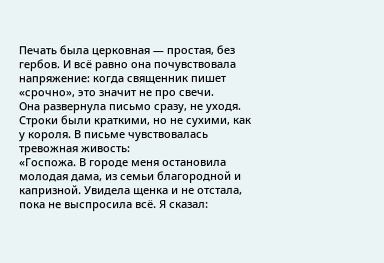Печать была церковная — простая, без гербов. И всё равно она почувствовала напряжение: когда священник пишет «срочно», это значит не про свечи.
Она развернула письмо сразу, не уходя.
Строки были краткими, но не сухими, как у короля. В письме чувствовалась тревожная живость:
«Госпожа. В городе меня остановила молодая дама, из семьи благородной и капризной. Увидела щенка и не отстала, пока не выспросила всё. Я сказал: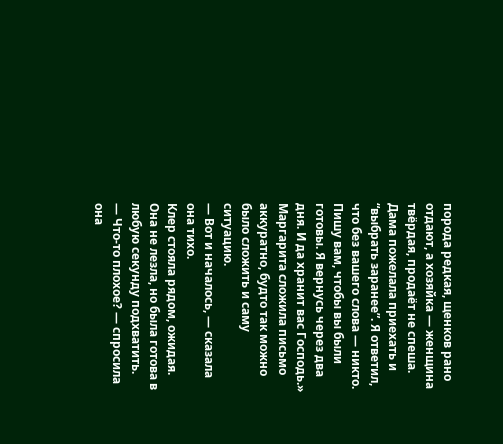порода редкая, щенков рано отдают, а хозяйка — женщина твёрдая, продаёт не спеша. Дама пожелала приехать и “выбрать заранее”. Я ответил, что без вашего слова — никто. Пишу вам, чтобы вы были готовы. Я вернусь через два дня. И да хранит вас Господь.»
Маргарита сложила письмо аккуратно, будто так можно было сложить и саму ситуацию.
— Вот и началось, — сказала она тихо.
Клер стояла рядом, ожидая. Она не лезла, но была готова в любую секунду подхватить.
— Что-то плохое? — спросила она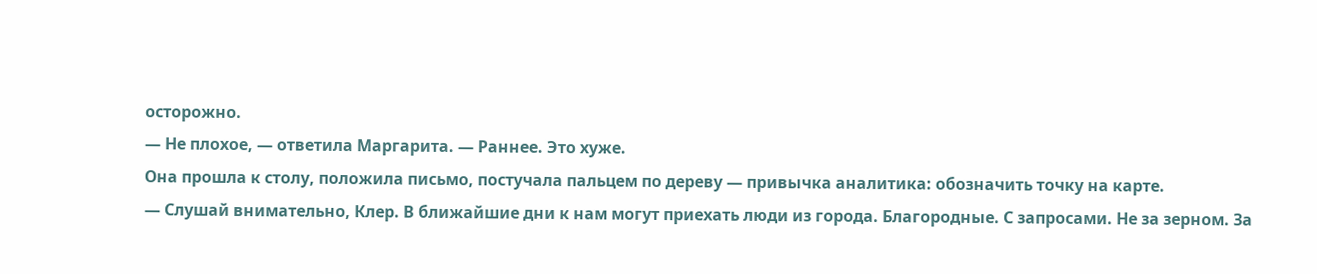осторожно.
— Не плохое, — ответила Маргарита. — Раннее. Это хуже.
Она прошла к столу, положила письмо, постучала пальцем по дереву — привычка аналитика: обозначить точку на карте.
— Слушай внимательно, Клер. В ближайшие дни к нам могут приехать люди из города. Благородные. С запросами. Не за зерном. За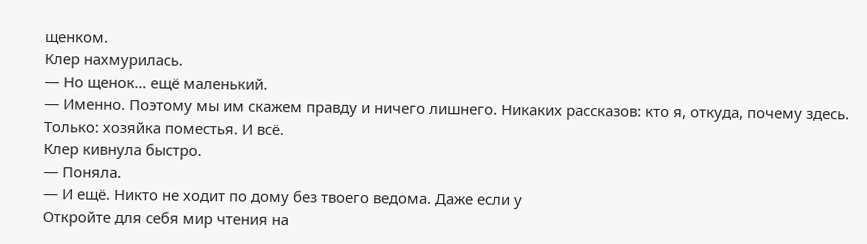щенком.
Клер нахмурилась.
— Но щенок… ещё маленький.
— Именно. Поэтому мы им скажем правду и ничего лишнего. Никаких рассказов: кто я, откуда, почему здесь. Только: хозяйка поместья. И всё.
Клер кивнула быстро.
— Поняла.
— И ещё. Никто не ходит по дому без твоего ведома. Даже если у
Откройте для себя мир чтения на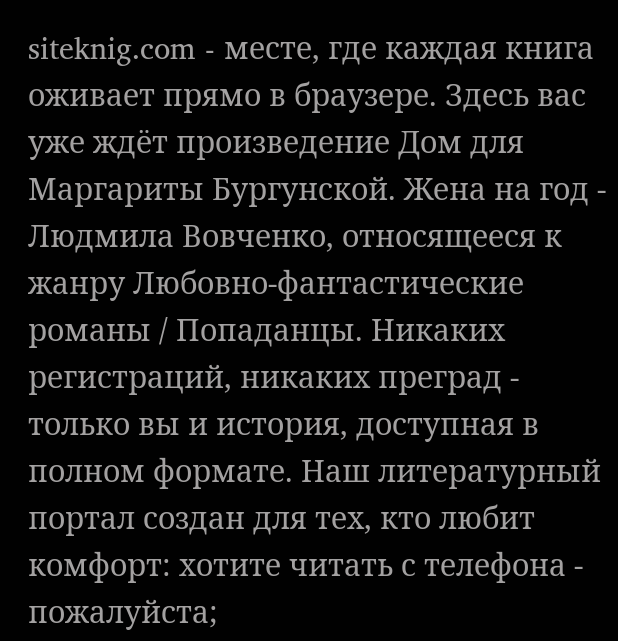siteknig.com - месте, где каждая книга оживает прямо в браузере. Здесь вас уже ждёт произведение Дом для Маргариты Бургунской. Жена на год - Людмила Вовченко, относящееся к жанру Любовно-фантастические романы / Попаданцы. Никаких регистраций, никаких преград - только вы и история, доступная в полном формате. Наш литературный портал создан для тех, кто любит комфорт: хотите читать с телефона - пожалуйста;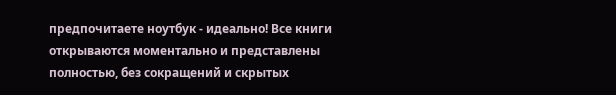предпочитаете ноутбук - идеально! Все книги открываются моментально и представлены полностью, без сокращений и скрытых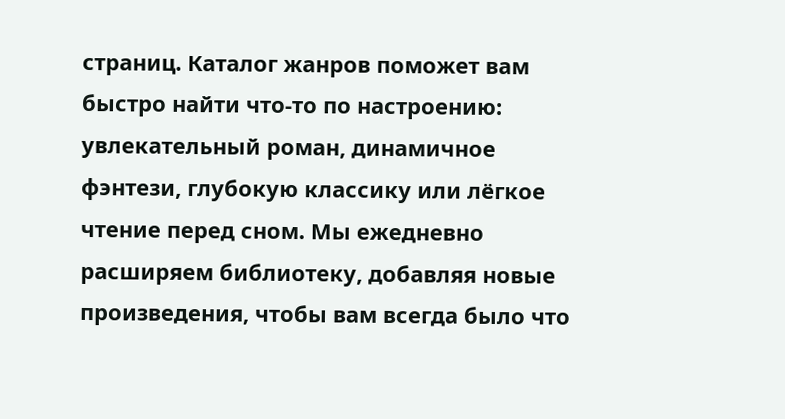страниц. Каталог жанров поможет вам быстро найти что-то по настроению: увлекательный роман, динамичное фэнтези, глубокую классику или лёгкое чтение перед сном. Мы ежедневно расширяем библиотеку, добавляя новые произведения, чтобы вам всегда было что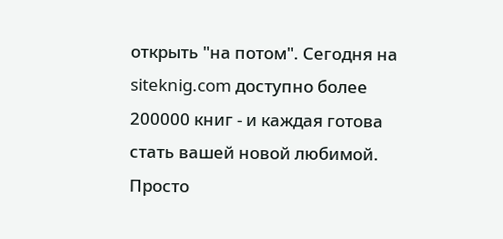открыть "на потом". Сегодня на siteknig.com доступно более 200000 книг - и каждая готова стать вашей новой любимой. Просто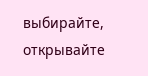выбирайте, открывайте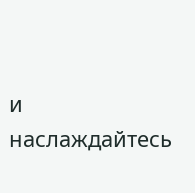и наслаждайтесь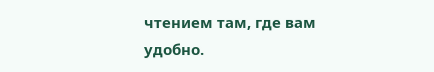чтением там, где вам удобно.